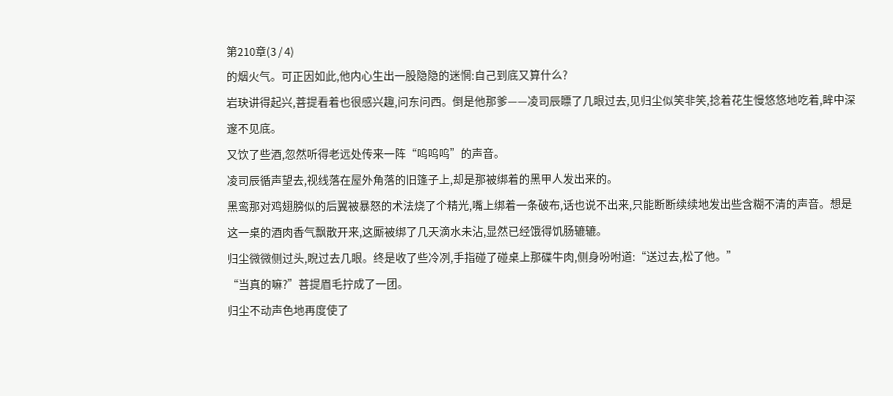第210章(3 / 4)
的烟火气。可正因如此,他内心生出一股隐隐的迷惘:自己到底又算什么?
岩玦讲得起兴,菩提看着也很感兴趣,问东问西。倒是他那爹——凌司辰瞟了几眼过去,见归尘似笑非笑,捻着花生慢悠悠地吃着,眸中深邃不见底。
又饮了些酒,忽然听得老远处传来一阵“呜呜呜”的声音。
凌司辰循声望去,视线落在屋外角落的旧篷子上,却是那被绑着的黑甲人发出来的。
黑鸾那对鸡翅膀似的后翼被暴怒的术法烧了个精光,嘴上绑着一条破布,话也说不出来,只能断断续续地发出些含糊不清的声音。想是这一桌的酒肉香气飘散开来,这厮被绑了几天滴水未沾,显然已经饿得饥肠辘辘。
归尘微微侧过头,睨过去几眼。终是收了些冷冽,手指碰了碰桌上那碟牛肉,侧身吩咐道:“送过去,松了他。”
“当真的嘛?”菩提眉毛拧成了一团。
归尘不动声色地再度使了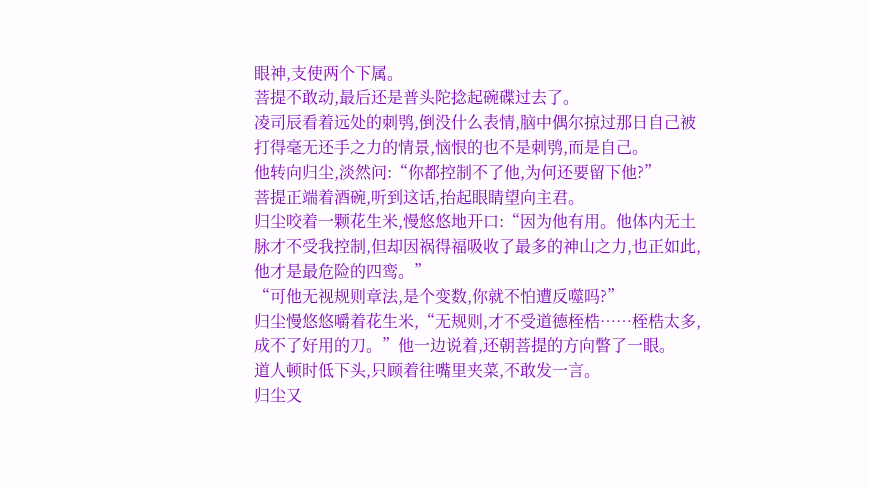眼神,支使两个下属。
菩提不敢动,最后还是普头陀捻起碗碟过去了。
凌司辰看着远处的刺鸮,倒没什么表情,脑中偶尔掠过那日自己被打得毫无还手之力的情景,恼恨的也不是刺鸮,而是自己。
他转向归尘,淡然问:“你都控制不了他,为何还要留下他?”
菩提正端着酒碗,听到这话,抬起眼睛望向主君。
归尘咬着一颗花生米,慢悠悠地开口:“因为他有用。他体内无土脉才不受我控制,但却因祸得福吸收了最多的神山之力,也正如此,他才是最危险的四鸾。”
“可他无视规则章法,是个变数,你就不怕遭反噬吗?”
归尘慢悠悠嚼着花生米,“无规则,才不受道德桎梏……桎梏太多,成不了好用的刀。”他一边说着,还朝菩提的方向瞥了一眼。
道人顿时低下头,只顾着往嘴里夹菜,不敢发一言。
归尘又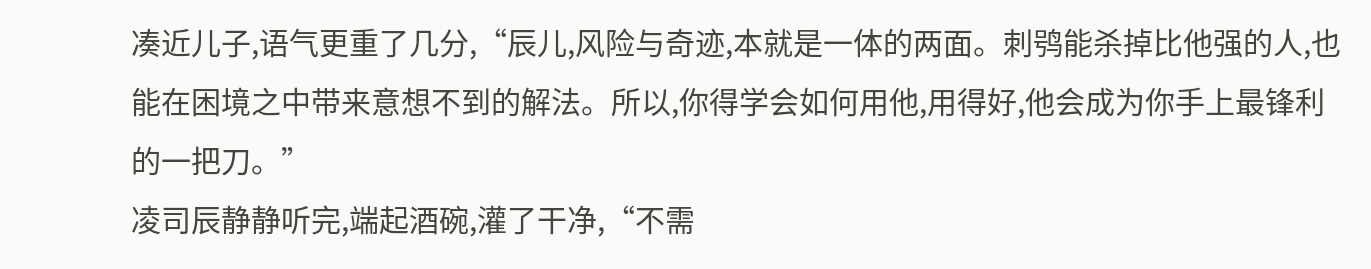凑近儿子,语气更重了几分,“辰儿,风险与奇迹,本就是一体的两面。刺鸮能杀掉比他强的人,也能在困境之中带来意想不到的解法。所以,你得学会如何用他,用得好,他会成为你手上最锋利的一把刀。”
凌司辰静静听完,端起酒碗,灌了干净,“不需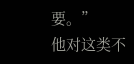要。”
他对这类不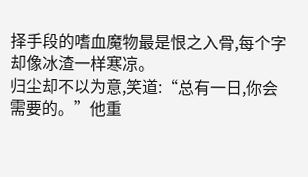择手段的嗜血魔物最是恨之入骨,每个字却像冰渣一样寒凉。
归尘却不以为意,笑道:“总有一日,你会需要的。”他重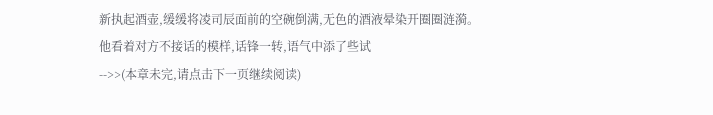新执起酒壶,缓缓将凌司辰面前的空碗倒满,无色的酒液晕染开圈圈涟漪。
他看着对方不接话的模样,话锋一转,语气中添了些试
-->>(本章未完,请点击下一页继续阅读)